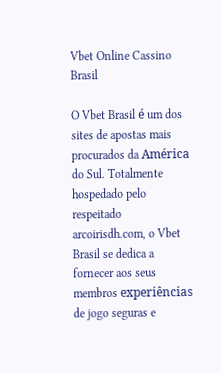Vbet Online Cassino Brasil

O Vbet Brasil é um dos sites de apostas mais procurados da América do Sul. Totalmente hospedado pelo respeitado arcoirisdh.com, o Vbet Brasil se dedica a fornecer aos seus membros experiências de jogo seguras e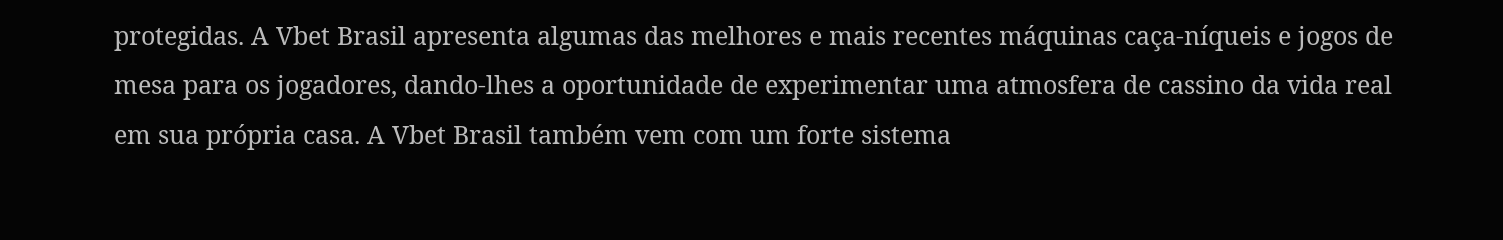protegidas. A Vbet Brasil apresenta algumas das melhores e mais recentes máquinas caça-níqueis e jogos de mesa para os jogadores, dando-lhes a oportunidade de experimentar uma atmosfera de cassino da vida real em sua própria casa. A Vbet Brasil também vem com um forte sistema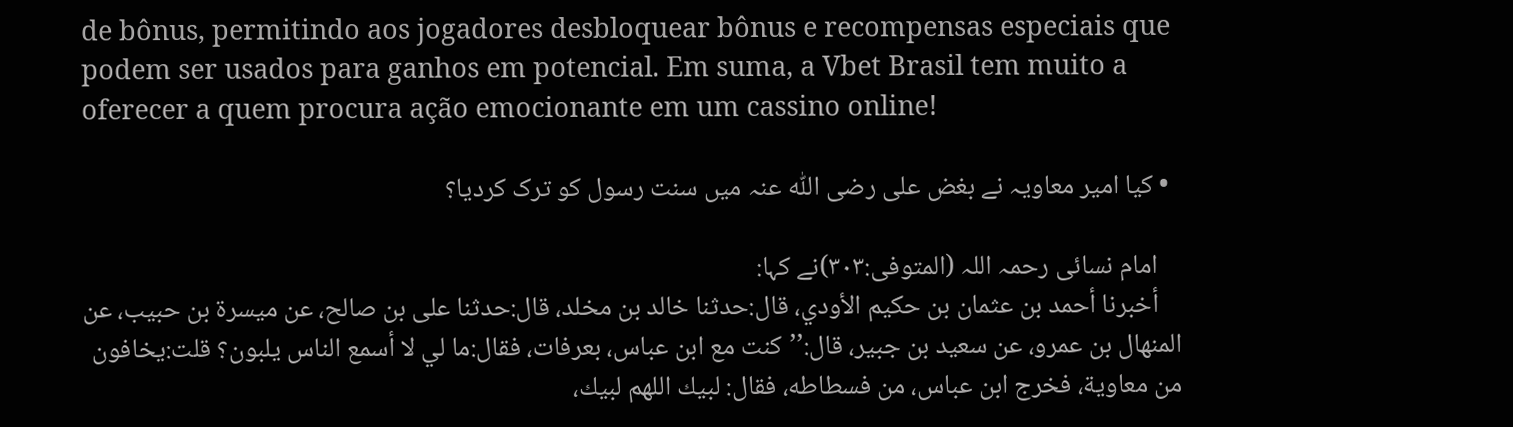de bônus, permitindo aos jogadores desbloquear bônus e recompensas especiais que podem ser usados para ganhos em potencial. Em suma, a Vbet Brasil tem muito a oferecer a quem procura ação emocionante em um cassino online!

  • کیا امیر معاویہ نے بغض علی رضی اللّٰہ عنہ میں سنت رسول کو ترک کردیا؟

    امام نسائی رحمہ اللہ (المتوفی:۳۰۳)نے کہا:
    أخبرنا أحمد بن عثمان بن حكيم الأودي، قال:حدثنا خالد بن مخلد، قال:حدثنا على بن صالح، عن ميسرة بن حبيب، عن المنهال بن عمرو، عن سعيد بن جبير، قال:’’كنت مع ابن عباس، بعرفات، فقال:ما لي لا أسمع الناس يلبون؟ قلت:يخافون من معاوية، فخرج ابن عباس، من فسطاطه، فقال: لبيك اللهم لبيك،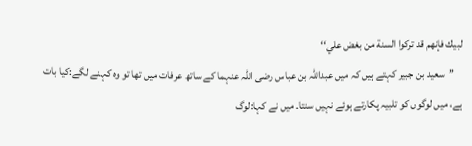لبيك فإنهم قد تركوا السنة من بغض علي‘‘
    ’’سعید بن جبیر کہتے ہیں کہ میں عبداللہ بن عباس رضی اللہ عنہما کے ساتھ عرفات میں تھا تو وہ کہنے لگے:کیا بات ہے، میں لوگوں کو تلبیہ پکارتے ہوئے نہیں سنتا۔ میں نے کہا:لوگ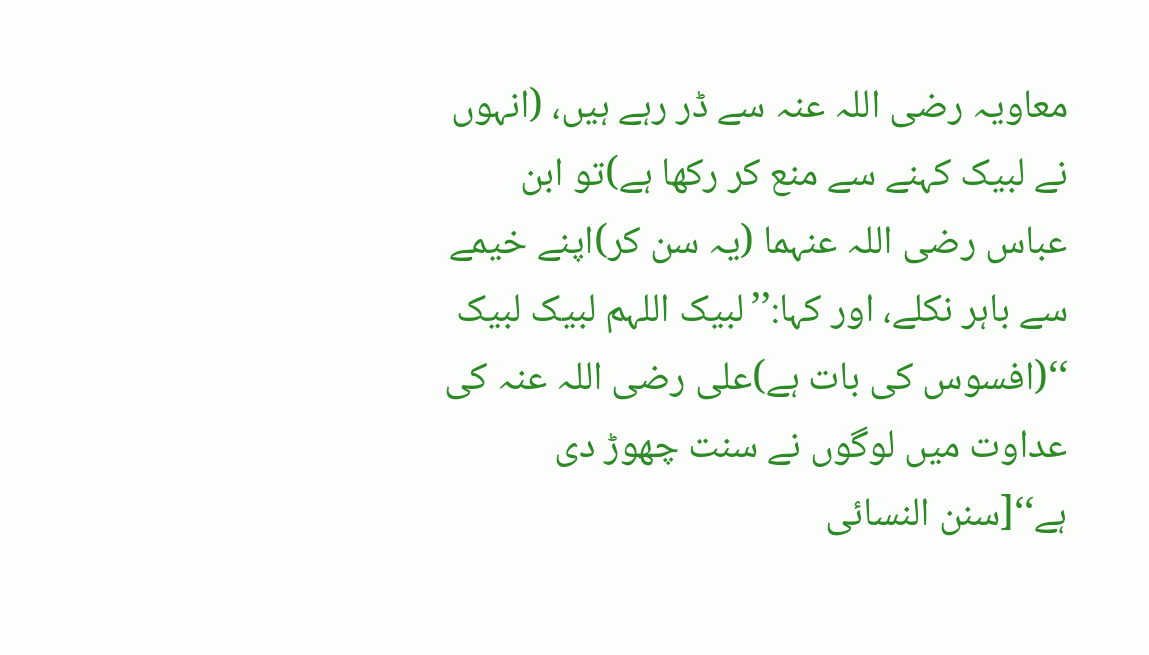معاویہ رضی اللہ عنہ سے ڈر رہے ہیں، (انہوں نے لبیک کہنے سے منع کر رکھا ہے)تو ابن عباس رضی اللہ عنہما (یہ سن کر)اپنے خیمے سے باہر نکلے، اور کہا:’’لبیک اللہم لبیک لبیک ‘‘(افسوس کی بات ہے)علی رضی اللہ عنہ کی عداوت میں لوگوں نے سنت چھوڑ دی ہے‘‘[سنن النسائی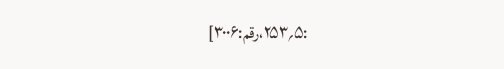:۵؍۲۵۳،رقم:۳۰۰۶]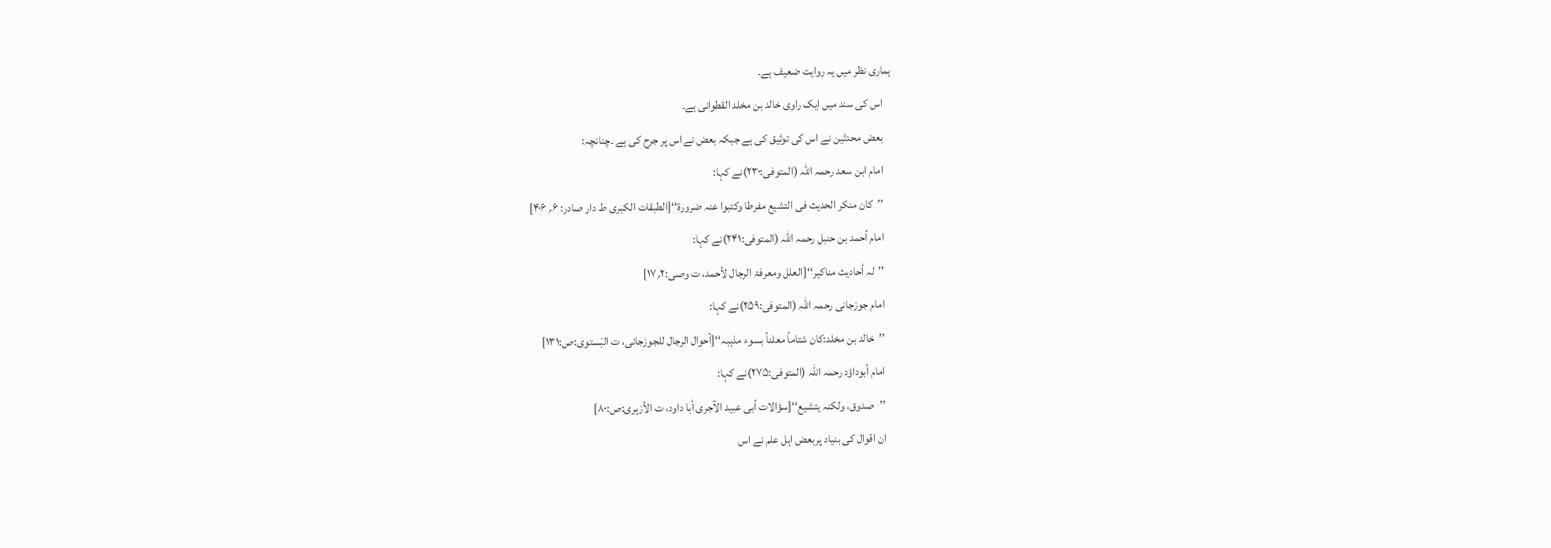ہماری نظر میں یہ روایت ضعیف ہے۔
    اس کی سند میں ایک راوی خالد بن مخلد القطوانی ہے۔
    بعض محدثین نے اس کی توثیق کی ہے جبکہ بعض نے اس پر جرح کی ہے ۔چنانچہ:
    امام ابن سعد رحمہ اللہ (المتوفی:۲۳۰)نے کہا:
    ’’کان منکر الحدیث فی التشیع مفرطا وکتبوا عنہ ضرورۃ‘‘[الطبقات الکبری ط دار صادر: ۶؍ ۴۰۶]
    امام أحمد بن حنبل رحمہ اللہ (المتوفی:۲۴۱)نے کہا:
    ’’لہ أحادیث مناکیر‘‘[العلل ومعرفۃ الرجال لأحمد، ت وصی:۲؍۱۷]
    امام جوزجانی رحمہ اللہ (المتوفی:۲۵۹)نے کہا:
    ’’خالد بن مخلد:کان شتاماً معلناً بسوء مذہبہ‘‘[أحوال الرجال للجوزجانی، ت البَستوی:ص:۱۳۱]
    امام أبوداؤد رحمہ اللہ (المتوفی:۲۷۵)نے کہا:
    ’’صدوق، ولکنہ یتشیع‘‘[سؤالات أبی عبید الآجری أبا داود، ت الأزہری:ص:۸۰]
    ان اقوال کی بنیاد پربعض اہل علم نے اس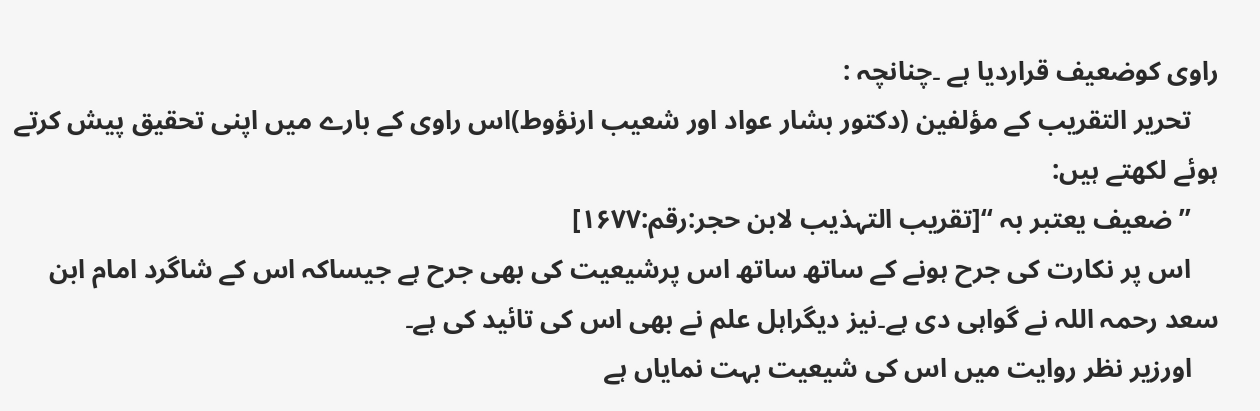راوی کوضعیف قراردیا ہے ۔چنانچہ :
    تحریر التقریب کے مؤلفین (دکتور بشار عواد اور شعیب ارنؤوط)اس راوی کے بارے میں اپنی تحقیق پیش کرتے ہوئے لکھتے ہیں:
    ’’ضعیف یعتبر بہ ‘‘[تقریب التہذیب لابن حجر:رقم:۱۶۷۷]
    اس پر نکارت کی جرح ہونے کے ساتھ ساتھ اس پرشیعیت کی بھی جرح ہے جیساکہ اس کے شاگرد امام ابن سعد رحمہ اللہ نے گواہی دی ہے۔نیز دیگراہل علم نے بھی اس کی تائید کی ہے۔
    اورزیر نظر روایت میں اس کی شیعیت بہت نمایاں ہے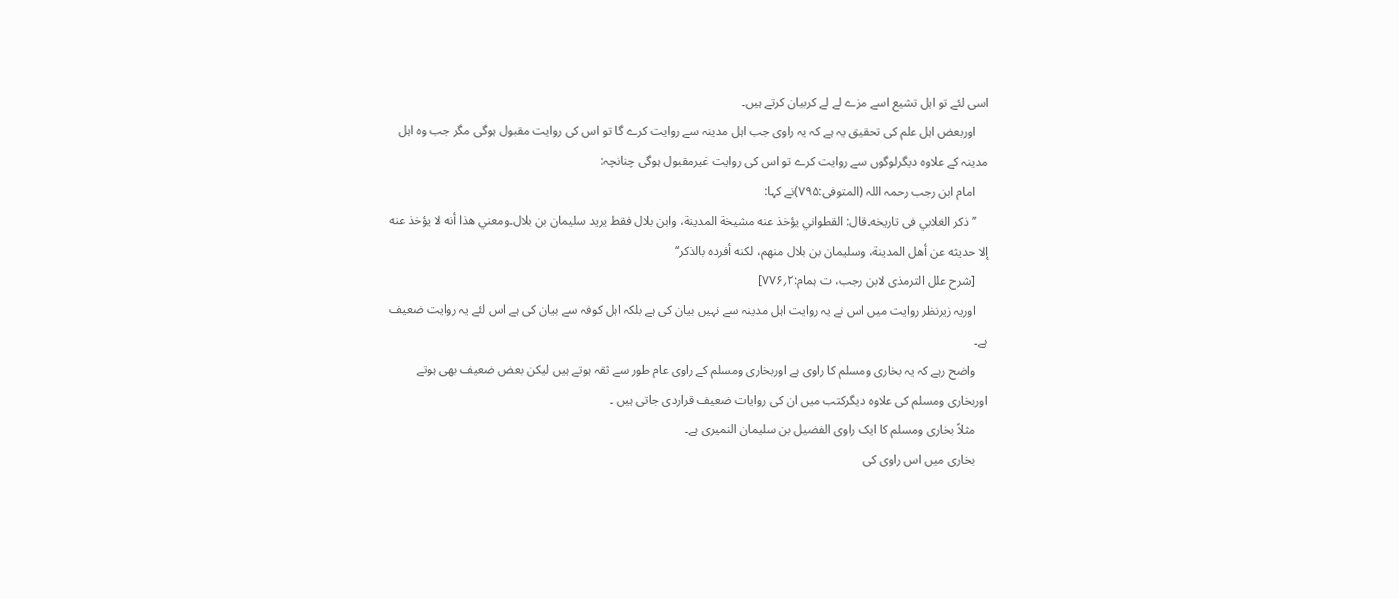اسی لئے تو اہل تشیع اسے مزے لے لے کربیان کرتے ہیں۔
    اوربعض اہل علم کی تحقیق یہ ہے کہ یہ راوی جب اہل مدینہ سے روایت کرے گا تو اس کی روایت مقبول ہوگی مگر جب وہ اہل مدینہ کے علاوہ دیگرلوگوں سے روایت کرے تو اس کی روایت غیرمقبول ہوگی چنانچہ:
    امام ابن رجب رحمہ اللہ (المتوفی:۷۹۵)نے کہا:
    ’’ذكر الغلابي فى تاريخه۔قال: القطواني يؤخذ عنه مشيخة المدينة، وابن بلال فقط يريد سليمان بن بلال۔ومعني هذا أنه لا يؤخذ عنه إلا حديثه عن أهل المدينة، وسليمان بن بلال منهم، لكنه أفرده بالذكر‘‘
    [شرح علل الترمذی لابن رجب، ت ہمام:۲؍۷۷۶]
    اوریہ زیرنظر روایت میں اس نے یہ روایت اہل مدینہ سے نہیں بیان کی ہے بلکہ اہل کوفہ سے بیان کی ہے اس لئے یہ روایت ضعیف ہے۔
    واضح رہے کہ یہ بخاری ومسلم کا راوی ہے اوربخاری ومسلم کے راوی عام طور سے ثقہ ہوتے ہیں لیکن بعض ضعیف بھی ہوتے اوربخاری ومسلم کی علاوہ دیگرکتب میں ان کی روایات ضعیف قراردی جاتی ہیں ۔
    مثلاً بخاری ومسلم کا ایک راوی الفضیل بن سلیمان النمیری ہے۔
    بخاری میں اس راوی کی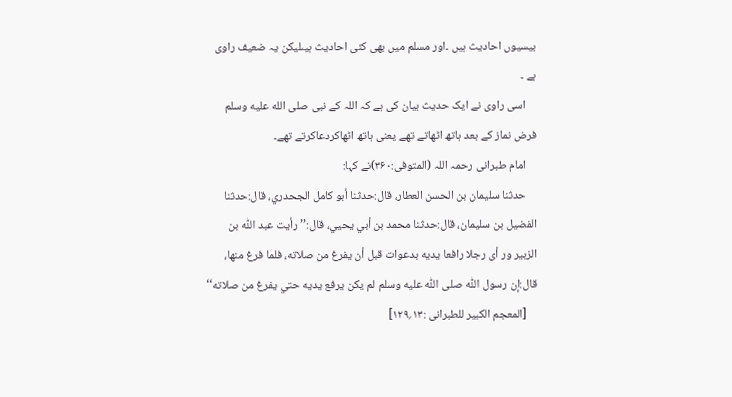بیسیوں احادیث ہیں ۔اور مسلم میں بھی کئی احادیث ہیںلیکن یہ ضعیف راوی ہے ۔
    اسی راوی نے ایک حدیث بیان کی ہے کہ اللہ کے نبی صلى الله عليه وسلم فرض نماز کے بعد ہاتھ اٹھاتے تھے یعنی ہاتھ اٹھاکردعاکرتے تھے۔
    امام طبرانی رحمہ اللہ (المتوفی:۳۶۰)نے کہا:
    حدثنا سليمان بن الحسن العطار، قال:حدثنا أبو كامل الجحدري، قال:حدثنا الفضيل بن سليمان، قال:حدثنا محمد بن أبي يحيي، قال:’’رأيت عبد اللّٰه بن الزبير ور أى رجلا رافعا يديه بدعوات قبل أن يفرغ من صلاته، فلما فرغ منها، قال:إن رسول اللّٰه صلى اللّٰه عليه وسلم لم يكن يرفع يديه حتي يفرغ من صلاته‘‘
    [المعجم الکبیر للطبرانی :۱۳؍۱۲۹]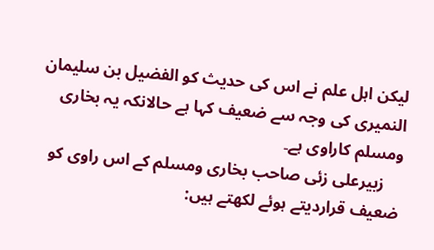لیکن اہل علم نے اس کی حدیث کو الفضیل بن سلیمان النمیری کی وجہ سے ضعیف کہا ہے حالانکہ یہ بخاری ومسلم کاراوی ہے۔
    زبیرعلی زئی صاحب بخاری ومسلم کے اس راوی کو ضعیف قراردیتے ہوئے لکھتے ہیں: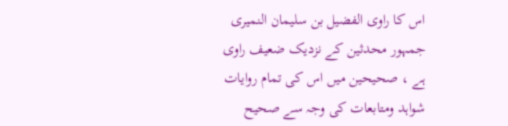اس کا راوی الفضیل بن سلیمان النمیری جمہور محدثین کے نزدیک ضعیف راوی ہے ، صحیحین میں اس کی تمام روایات شواہد ومتابعات کی وجہ سے صحیح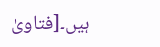ہیں۔[فتاویٰ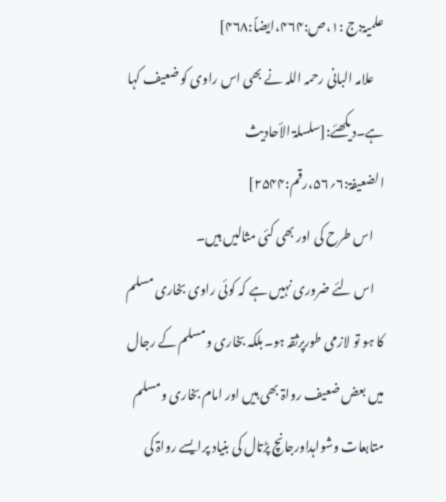علمیۃ:ج :۱،ص:۴۶۴،ایضاً:۴۶۸]
    علامہ البانی رحمہ اللہ نے بھی اس راوی کو ضعیف کہا ہے۔دیکھئے:[سلسلۃ الأحادیث الضعیفۃ:۶؍۵۶،رقم:۲۵۴۴]
    اس طرح کی اور بھی کئی مثالیں ہیں۔
    اس لئے ضروری نہیں ہے کہ کوئی راوی بخاری مسلم کا ہو تو لازمی طورپرثقہ ہو۔بلکہ بخاری ومسلم کے رجال میں بعض ضعیف رواۃ بھی ہیں اور امام بخاری ومسلم متابعات وشواہداورجانچ پڑتال کی بنیاد پرایسے رواۃ کی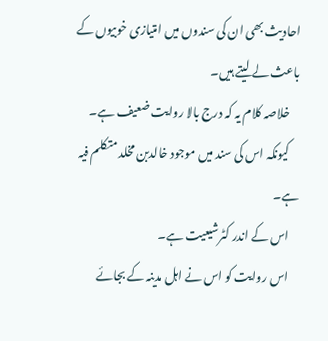احادیث بھی ان کی سندوں میں امتیازی خوبیوں کے باعث لے لیتے ہیں۔
    خلاصہ کلام یہ کہ درج بالا روایت ضعیف ہے۔
    کیونکہ اس کی سند میں موجود خالدبن مخلد متکلم فیہ ہے۔
    اس کے اندر کٹرشیعیت ہے۔
    اس روایت کو اس نے اہل مدینہ کے بجائے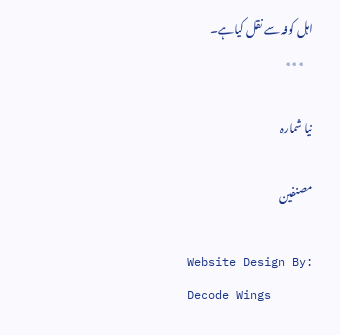اہل کوفہ سے نقل کیاہے۔
    ٭٭٭

نیا شمارہ

مصنفین

Website Design By: Decode Wings